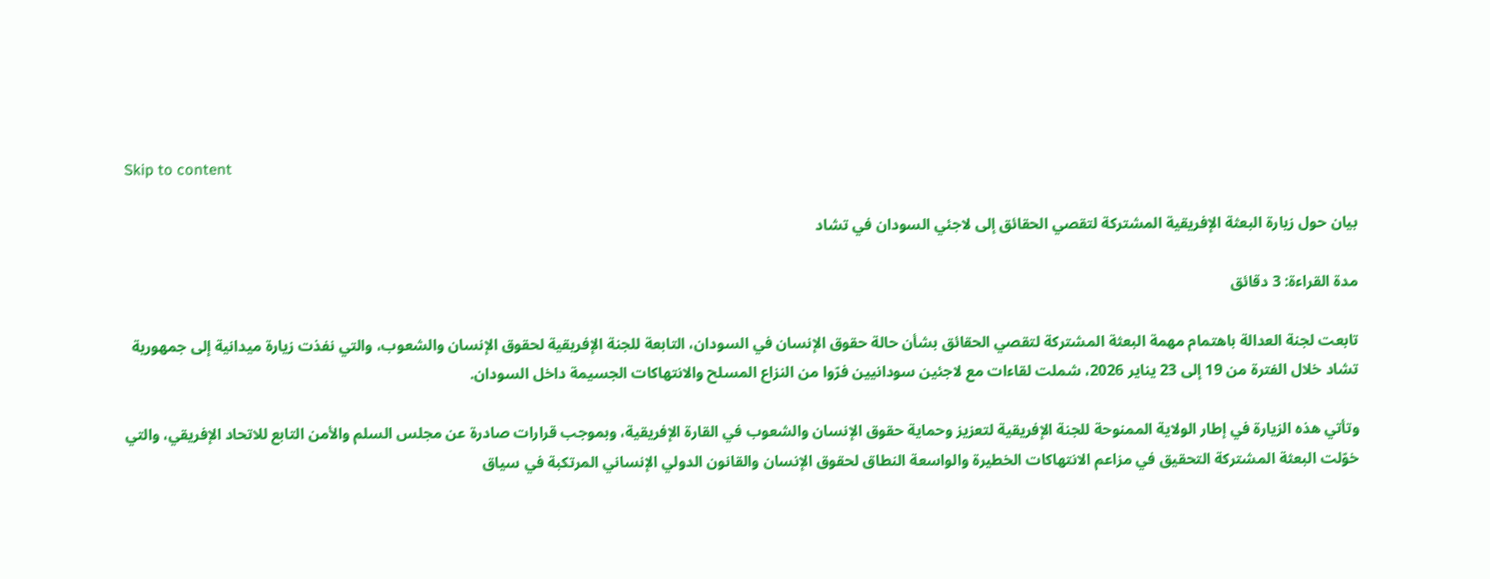Skip to content

بيان حول زيارة البعثة الإفريقية المشتركة لتقصي الحقائق إلى لاجئي السودان في تشاد

مدة القراءة: 3 دقائق

تابعت لجنة العدالة باهتمام مهمة البعثة المشتركة لتقصي الحقائق بشأن حالة حقوق الإنسان في السودان، التابعة للجنة الإفريقية لحقوق الإنسان والشعوب، والتي نفذت زيارة ميدانية إلى جمهورية تشاد خلال الفترة من 19 إلى 23 يناير 2026، شملت لقاءات مع لاجئين سودانيين فرّوا من النزاع المسلح والانتهاكات الجسيمة داخل السودان.

وتأتي هذه الزيارة في إطار الولاية الممنوحة للجنة الإفريقية لتعزيز وحماية حقوق الإنسان والشعوب في القارة الإفريقية، وبموجب قرارات صادرة عن مجلس السلم والأمن التابع للاتحاد الإفريقي، والتي خوّلت البعثة المشتركة التحقيق في مزاعم الانتهاكات الخطيرة والواسعة النطاق لحقوق الإنسان والقانون الدولي الإنساني المرتكبة في سياق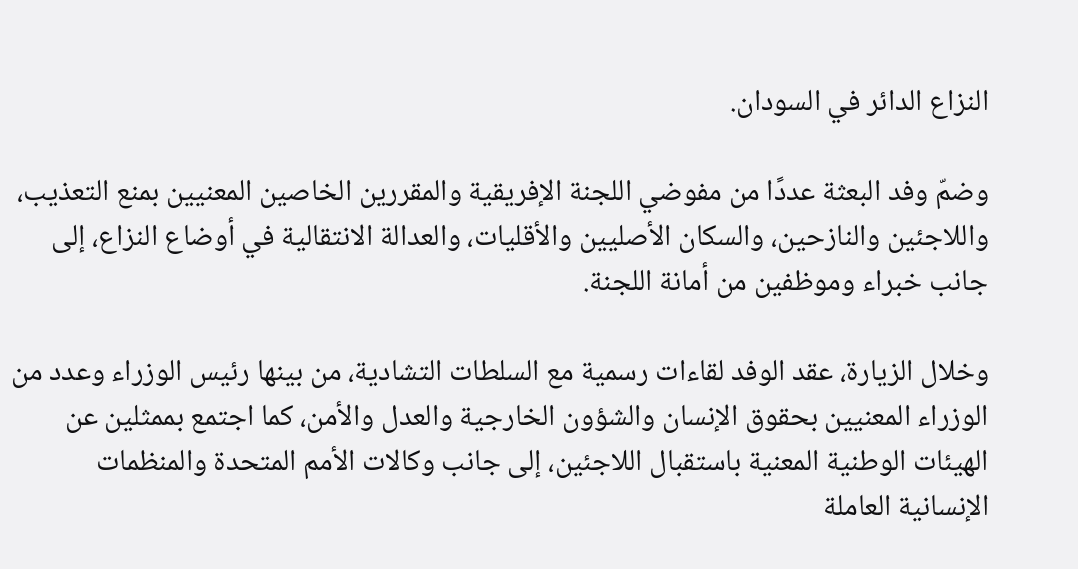النزاع الدائر في السودان.

وضمّ وفد البعثة عددًا من مفوضي اللجنة الإفريقية والمقررين الخاصين المعنيين بمنع التعذيب، واللاجئين والنازحين، والسكان الأصليين والأقليات، والعدالة الانتقالية في أوضاع النزاع، إلى جانب خبراء وموظفين من أمانة اللجنة.

وخلال الزيارة، عقد الوفد لقاءات رسمية مع السلطات التشادية، من بينها رئيس الوزراء وعدد من الوزراء المعنيين بحقوق الإنسان والشؤون الخارجية والعدل والأمن، كما اجتمع بممثلين عن الهيئات الوطنية المعنية باستقبال اللاجئين، إلى جانب وكالات الأمم المتحدة والمنظمات الإنسانية العاملة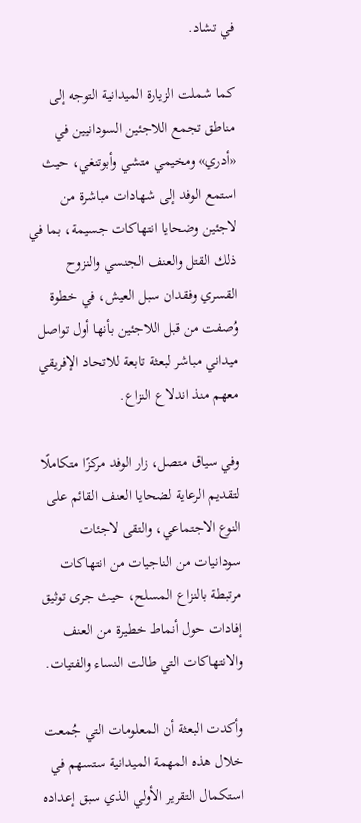في تشاد.

كما شملت الزيارة الميدانية التوجه إلى مناطق تجمع اللاجئين السودانيين في «أدري» ومخيمي متشي وأبوتنغي، حيث استمع الوفد إلى شهادات مباشرة من لاجئين وضحايا انتهاكات جسيمة، بما في ذلك القتل والعنف الجنسي والنزوح القسري وفقدان سبل العيش، في خطوة وُصفت من قبل اللاجئين بأنها أول تواصل ميداني مباشر لبعثة تابعة للاتحاد الإفريقي معهم منذ اندلاع النزاع.

وفي سياق متصل، زار الوفد مركزًا متكاملًا لتقديم الرعاية لضحايا العنف القائم على النوع الاجتماعي، والتقى لاجئات سودانيات من الناجيات من انتهاكات مرتبطة بالنزاع المسلح، حيث جرى توثيق إفادات حول أنماط خطيرة من العنف والانتهاكات التي طالت النساء والفتيات.

وأكدت البعثة أن المعلومات التي جُمعت خلال هذه المهمة الميدانية ستسهم في استكمال التقرير الأولي الذي سبق إعداده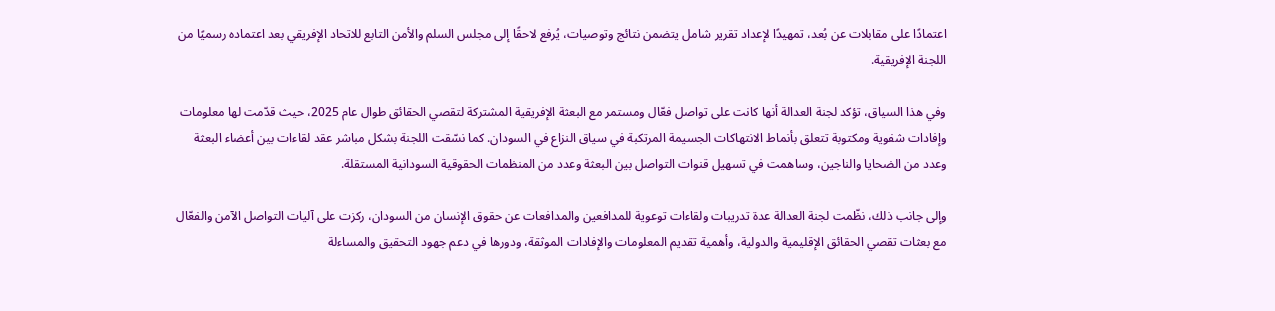اعتمادًا على مقابلات عن بُعد، تمهيدًا لإعداد تقرير شامل يتضمن نتائج وتوصيات، يُرفع لاحقًا إلى مجلس السلم والأمن التابع للاتحاد الإفريقي بعد اعتماده رسميًا من اللجنة الإفريقية.

وفي هذا السياق، تؤكد لجنة العدالة أنها كانت على تواصل فعّال ومستمر مع البعثة الإفريقية المشتركة لتقصي الحقائق طوال عام 2025، حيث قدّمت لها معلومات وإفادات شفوية ومكتوبة تتعلق بأنماط الانتهاكات الجسيمة المرتكبة في سياق النزاع في السودان. كما نسّقت اللجنة بشكل مباشر عقد لقاءات بين أعضاء البعثة وعدد من الضحايا والناجين، وساهمت في تسهيل قنوات التواصل بين البعثة وعدد من المنظمات الحقوقية السودانية المستقلة.

وإلى جانب ذلك، نظّمت لجنة العدالة عدة تدريبات ولقاءات توعوية للمدافعين والمدافعات عن حقوق الإنسان من السودان، ركزت على آليات التواصل الآمن والفعّال مع بعثات تقصي الحقائق الإقليمية والدولية، وأهمية تقديم المعلومات والإفادات الموثقة، ودورها في دعم جهود التحقيق والمساءلة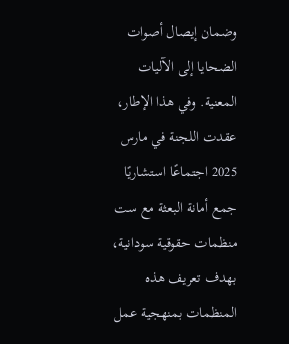وضمان إيصال أصوات الضحايا إلى الآليات المعنية. وفي هذا الإطار، عقدت اللجنة في مارس 2025 اجتماعًا استشاريًا جمع أمانة البعثة مع ست منظمات حقوقية سودانية، بهدف تعريف هذه المنظمات بمنهجية عمل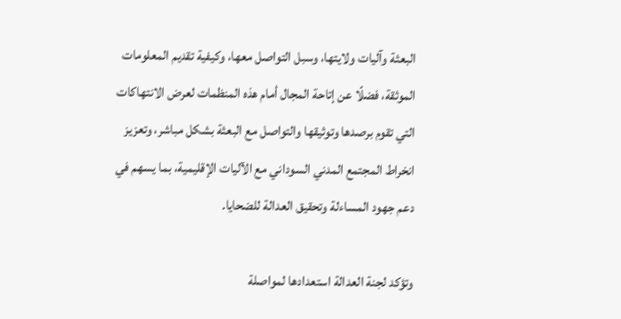البعثة وآليات ولايتها، وسبل التواصل معها، وكيفية تقديم المعلومات الموثقة، فضلًا عن إتاحة المجال أمام هذه المنظمات لعرض الانتهاكات التي تقوم برصدها وتوثيقها والتواصل مع البعثة بشكل مباشر، وتعزيز انخراط المجتمع المدني السوداني مع الآليات الإقليمية، بما يسهم في دعم جهود المساءلة وتحقيق العدالة للضحايا.

وتؤكد لجنة العدالة استعدادها لمواصلة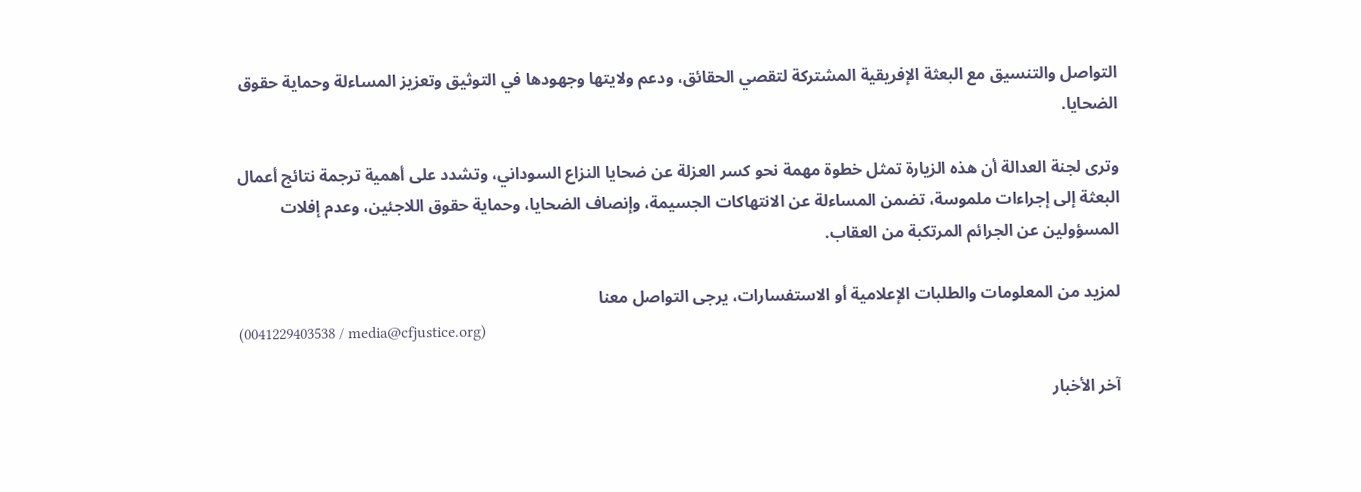التواصل والتنسيق مع البعثة الإفريقية المشتركة لتقصي الحقائق، ودعم ولايتها وجهودها في التوثيق وتعزيز المساءلة وحماية حقوق الضحايا.

وترى لجنة العدالة أن هذه الزيارة تمثل خطوة مهمة نحو كسر العزلة عن ضحايا النزاع السوداني، وتشدد على أهمية ترجمة نتائج أعمال البعثة إلى إجراءات ملموسة، تضمن المساءلة عن الانتهاكات الجسيمة، وإنصاف الضحايا، وحماية حقوق اللاجئين، وعدم إفلات المسؤولين عن الجرائم المرتكبة من العقاب.

لمزيد من المعلومات والطلبات الإعلامية أو الاستفسارات، يرجى التواصل معنا
(0041229403538 / media@cfjustice.org)

آخر الأخبار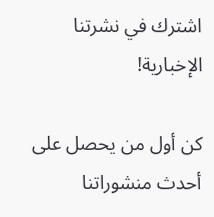اشترك في نشرتنا الإخبارية!

كن أول من يحصل على أحدث منشوراتنا